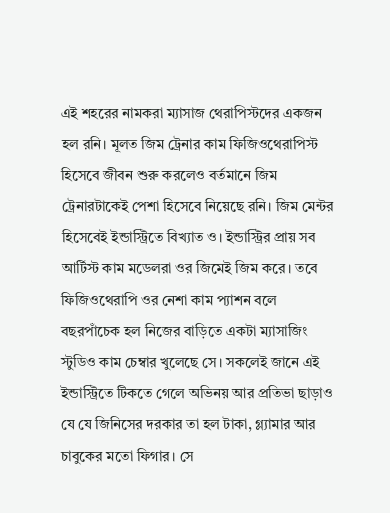এই শহরের নামকরা ম্যাসাজ থেরাপিস্টদের একজন হল রনি। মূলত জিম ট্রেনার কাম ফিজিওথেরাপিস্ট হিসেবে জীবন শুরু করলেও বর্তমানে জিম ট্রেনারটাকেই পেশা হিসেবে নিয়েছে রনি। জিম মেন্টর হিসেবেই ইন্ডাস্ট্রিতে বিখ্যাত ও। ইন্ডাস্ট্রির প্রায় সব আর্টিস্ট কাম মডেলরা ওর জিমেই জিম করে। তবে ফিজিওথেরাপি ওর নেশা কাম প্যাশন বলে বছরপাঁচেক হল নিজের বাড়িতে একটা ম্যাসাজিং স্টুডিও কাম চেম্বার খুলেছে সে। সকলেই জানে এই ইন্ডাস্ট্রিতে টিকতে গেলে অভিনয় আর প্রতিভা ছাড়াও যে যে জিনিসের দরকার তা হল টাকা, গ্ল্যামার আর চাবুকের মতো ফিগার। সে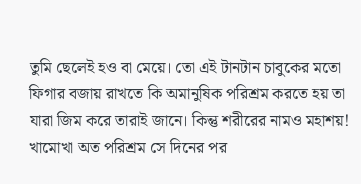তুমি ছেলেই হও বা মেয়ে। তো এই টানটান চাবুকের মতো ফিগার বজায় রাখতে কি অমানুষিক পরিশ্রম করতে হয় তা যারা জিম করে তারাই জানে। কিন্তু শরীরের নামও মহাশয়! খামোখা অত পরিশ্রম সে দিনের পর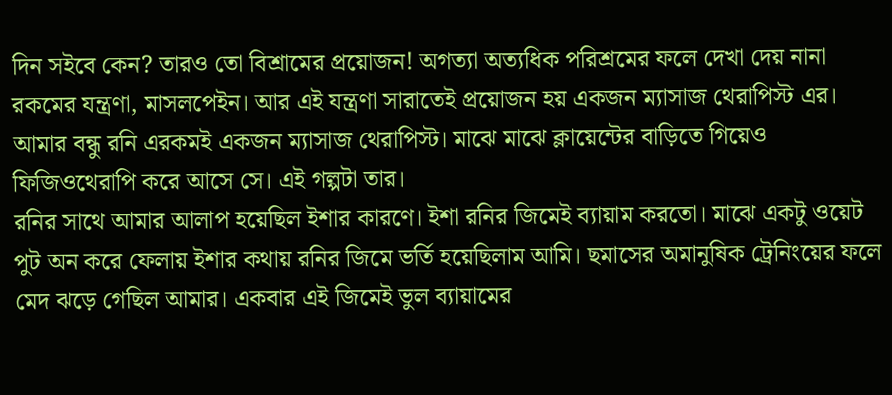দিন সইবে কেন? তারও তো বিশ্রামের প্রয়োজন! অগত্যা অত্যধিক পরিশ্রমের ফলে দেখা দেয় নানা রকমের যন্ত্রণা, মাসলপেইন। আর এই যন্ত্রণা সারাতেই প্রয়োজন হয় একজন ম্যাসাজ থেরাপিস্ট এর। আমার বন্ধু রনি এরকমই একজন ম্যাসাজ থেরাপিস্ট। মাঝে মাঝে ক্লায়েন্টের বাড়িতে গিয়েও ফিজিওথেরাপি করে আসে সে। এই গল্পটা তার।
রনির সাথে আমার আলাপ হয়েছিল ইশার কারণে। ইশা রনির জিমেই ব্যায়াম করতো। মাঝে একটু ওয়েট পুট অন করে ফেলায় ইশার কথায় রনির জিমে ভর্তি হয়েছিলাম আমি। ছমাসের অমানুষিক ট্রেনিংয়ের ফলে মেদ ঝড়ে গেছিল আমার। একবার এই জিমেই ভুল ব্যায়ামের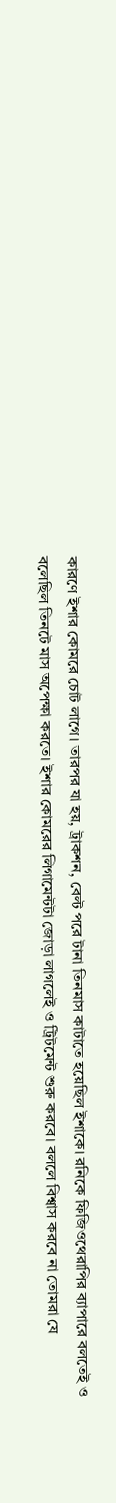কারণে ইশার কোমরে চোট লাগে। তারপর যা হয়, ট্রাকশন, বেল্ট পরে টানা তিনমাস কাটাতে হয়েছিল ইশাকে। রনিকে ফিজিওথেরাপির ব্যাপারে বলতেই ও বলেছিল তিনটে মাস অপেক্ষা করতে। ইশার কোমরের লিগামেন্টটা জোড়া লাগলেই ও ট্রিটমেন্ট শুরু করবে। বললে বিশ্বাস করবে না তোমরা যে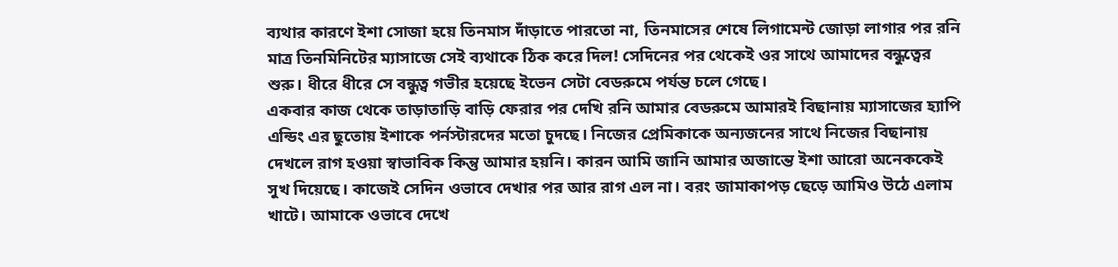ব্যথার কারণে ইশা সোজা হয়ে তিনমাস দাঁড়াতে পারতো না, তিনমাসের শেষে লিগামেন্ট জোড়া লাগার পর রনি মাত্র তিনমিনিটের ম্যাসাজে সেই ব্যথাকে ঠিক করে দিল! সেদিনের পর থেকেই ওর সাথে আমাদের বন্ধুত্বের শুরু। ধীরে ধীরে সে বন্ধুত্ব গভীর হয়েছে ইভেন সেটা বেডরুমে পর্যন্ত চলে গেছে।
একবার কাজ থেকে তাড়াতাড়ি বাড়ি ফেরার পর দেখি রনি আমার বেডরুমে আমারই বিছানায় ম্যাসাজের হ্যাপি এন্ডিং এর ছুতোয় ইশাকে পর্নস্টারদের মতো চুদছে। নিজের প্রেমিকাকে অন্যজনের সাথে নিজের বিছানায় দেখলে রাগ হওয়া স্বাভাবিক কিন্তু আমার হয়নি। কারন আমি জানি আমার অজান্তে ইশা আরো অনেককেই সুখ দিয়েছে। কাজেই সেদিন ওভাবে দেখার পর আর রাগ এল না। বরং জামাকাপড় ছেড়ে আমিও উঠে এলাম খাটে। আমাকে ওভাবে দেখে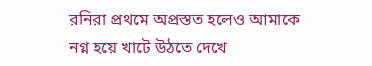রনিরা প্রথমে অপ্রস্তত হলেও আমাকে নগ্ন হয়ে খাটে উঠতে দেখে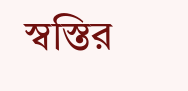স্বস্তির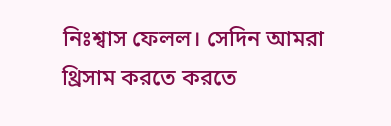নিঃশ্বাস ফেলল। সেদিন আমরা থ্রিসাম করতে করতে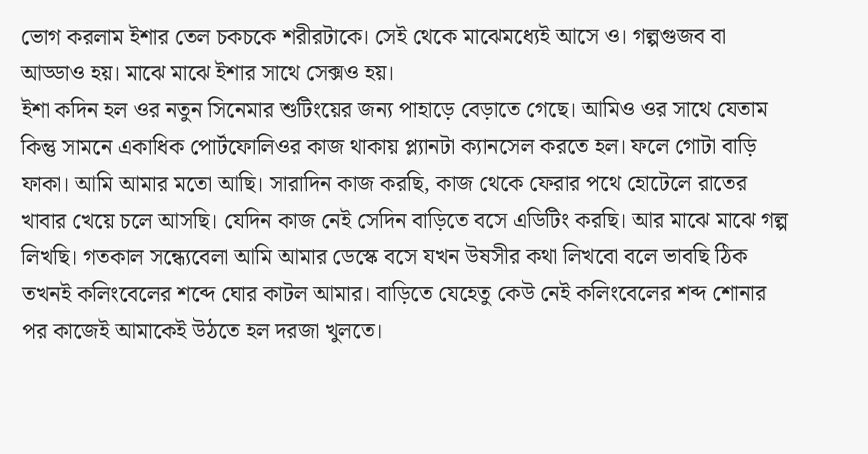ভোগ করলাম ইশার তেল চকচকে শরীরটাকে। সেই থেকে মাঝেমধ্যেই আসে ও। গল্পগুজব বা আড্ডাও হয়। মাঝে মাঝে ইশার সাথে সেক্সও হয়।
ইশা কদিন হল ওর নতুন সিনেমার শুটিংয়ের জন্য পাহাড়ে বেড়াতে গেছে। আমিও ওর সাথে যেতাম কিন্তু সামনে একাধিক পোর্টফোলিওর কাজ থাকায় প্ল্যানটা ক্যানসেল করতে হল। ফলে গোটা বাড়ি ফাকা। আমি আমার মতো আছি। সারাদিন কাজ করছি, কাজ থেকে ফেরার পথে হোটেলে রাতের খাবার খেয়ে চলে আসছি। যেদিন কাজ নেই সেদিন বাড়িতে বসে এডিটিং করছি। আর মাঝে মাঝে গল্প লিখছি। গতকাল সন্ধ্যেবেলা আমি আমার ডেস্কে বসে যখন উষসীর কথা লিখবো বলে ভাবছি ঠিক তখনই কলিংবেলের শব্দে ঘোর কাটল আমার। বাড়িতে যেহেতু কেউ নেই কলিংবেলের শব্দ শোনার পর কাজেই আমাকেই উঠতে হল দরজা খুলতে।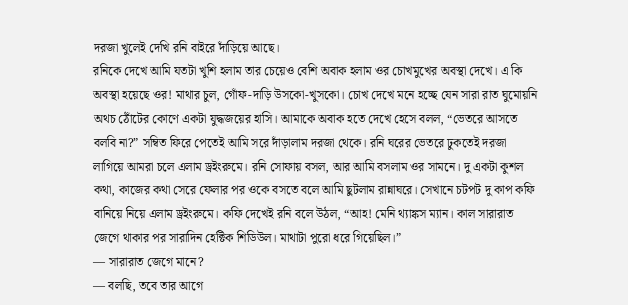দরজা খুলেই দেখি রনি বাইরে দাঁড়িয়ে আছে।
রনিকে দেখে আমি যতটা খুশি হলাম তার চেয়েও বেশি অবাক হলাম ওর চোখমুখের অবস্থা দেখে। এ কি অবস্থা হয়েছে ওর! মাথার চুল, গোঁফ-দাড়ি উসকো-খুসকো। চোখ দেখে মনে হচ্ছে যেন সারা রাত ঘুমোয়নি অথচ ঠোঁটের কোণে একটা যুদ্ধজয়ের হাসি। আমাকে অবাক হতে দেখে হেসে বলল, “ভেতরে আসতে বলবি না?” সম্বিত ফিরে পেতেই আমি সরে দাঁড়ালাম দরজা থেকে। রনি ঘরের ভেতরে ঢুকতেই দরজা লাগিয়ে আমরা চলে এলাম ড্রইংরুমে। রনি সোফায় বসল, আর আমি বসলাম ওর সামনে। দু একটা কুশল কথা, কাজের কথা সেরে ফেলার পর ওকে বসতে বলে আমি ছুটলাম রান্নাঘরে। সেখানে চটপট দু কাপ কফি বানিয়ে নিয়ে এলাম ড্রইংরুমে। কফি দেখেই রনি বলে উঠল, “আহ! মেনি থ্যাঙ্কস ম্যান। কাল সারারাত জেগে থাকার পর সারাদিন হেক্টিক শিডিউল। মাথাটা পুরো ধরে গিয়েছিল।”
— সারারাত জেগে মানে?
— বলছি, তবে তার আগে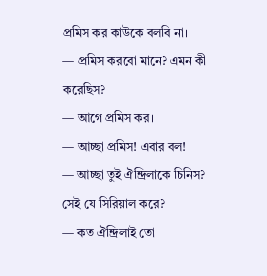প্রমিস কর কাউকে বলবি না।
— প্রমিস করবো মানে? এমন কী করেছিস?
— আগে প্রমিস কর।
— আচ্ছা প্রমিস! এবার বল!
— আচ্ছা তুই ঐন্দ্রিলাকে চিনিস? সেই যে সিরিয়াল করে?
— কত ঐন্দ্রিলাই তো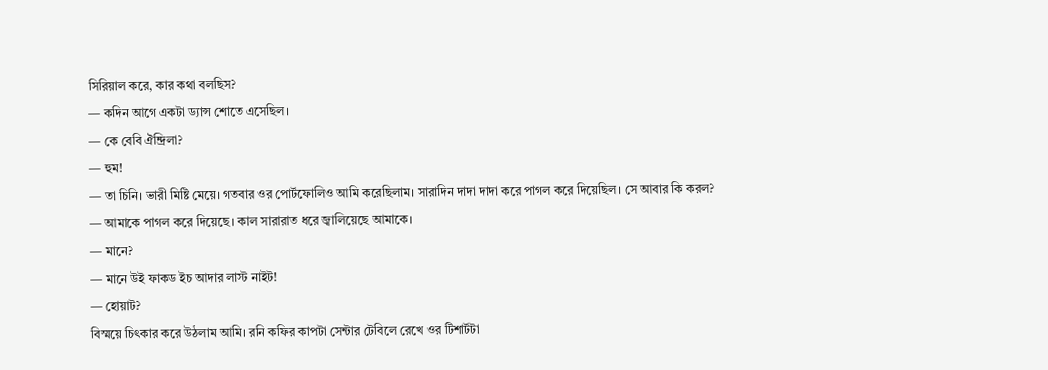সিরিয়াল করে, কার কথা বলছিস?
— কদিন আগে একটা ড্যান্স শোতে এসেছিল।
— কে বেবি ঐন্দ্রিলা?
— হুম!
— তা চিনি। ভারী মিষ্টি মেয়ে। গতবার ওর পোর্টফোলিও আমি করেছিলাম। সারাদিন দাদা দাদা করে পাগল করে দিয়েছিল। সে আবার কি করল?
— আমাকে পাগল করে দিয়েছে। কাল সারারাত ধরে জ্বালিয়েছে আমাকে।
— মানে?
— মানে উই ফাকড ইচ আদার লাস্ট নাইট!
— হোয়াট?
বিস্ময়ে চিৎকার করে উঠলাম আমি। রনি কফির কাপটা সেন্টার টেবিলে রেখে ওর টিশার্টটা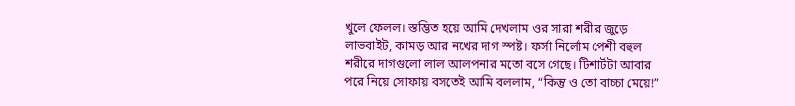খুলে ফেলল। স্তম্ভিত হয়ে আমি দেখলাম ওর সারা শরীর জুড়ে লাভবাইট, কামড় আর নখের দাগ স্পষ্ট। ফর্সা নির্লোম পেশী বহুল শরীরে দাগগুলো লাল আলপনার মতো বসে গেছে। টিশার্টটা আবার পরে নিয়ে সোফায় বসতেই আমি বললাম, “কিন্তু ও তো বাচ্চা মেয়ে!”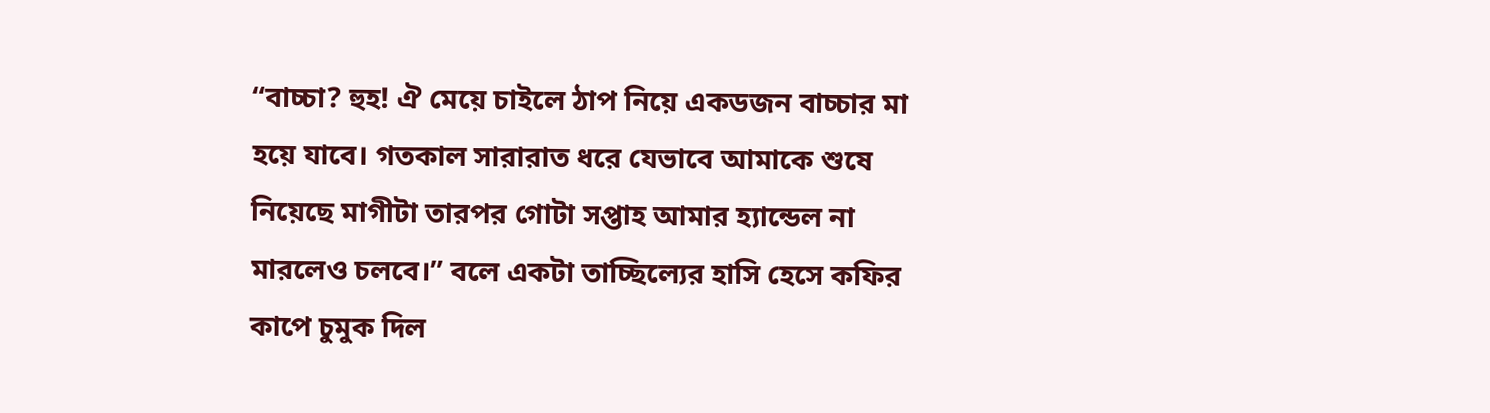“বাচ্চা? হুহ! ঐ মেয়ে চাইলে ঠাপ নিয়ে একডজন বাচ্চার মা হয়ে যাবে। গতকাল সারারাত ধরে যেভাবে আমাকে শুষে নিয়েছে মাগীটা তারপর গোটা সপ্তাহ আমার হ্যান্ডেল না মারলেও চলবে।” বলে একটা তাচ্ছিল্যের হাসি হেসে কফির কাপে চুমুক দিল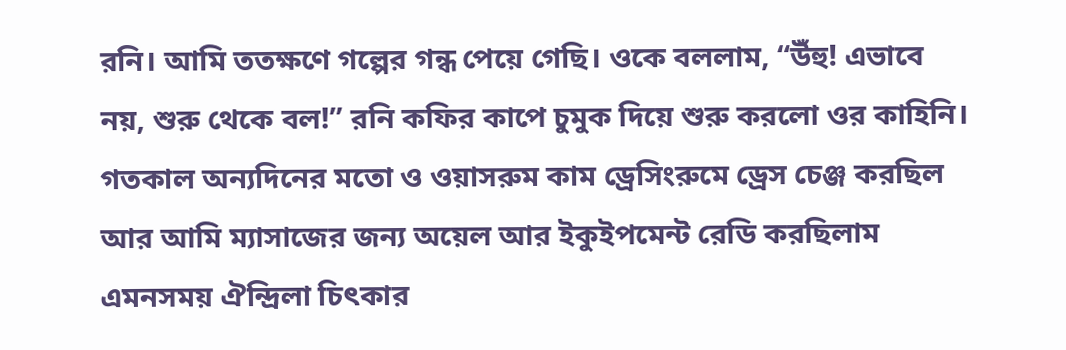রনি। আমি ততক্ষণে গল্পের গন্ধ পেয়ে গেছি। ওকে বললাম, “উঁহু! এভাবে নয়, শুরু থেকে বল!” রনি কফির কাপে চুমুক দিয়ে শুরু করলো ওর কাহিনি।
গতকাল অন্যদিনের মতো ও ওয়াসরুম কাম ড্রেসিংরুমে ড্রেস চেঞ্জ করছিল আর আমি ম্যাসাজের জন্য অয়েল আর ইকুইপমেন্ট রেডি করছিলাম এমনসময় ঐন্দ্রিলা চিৎকার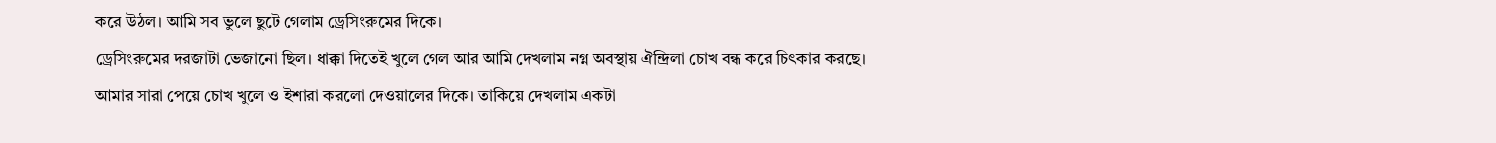করে উঠল। আমি সব ভুলে ছুটে গেলাম ড্রেসিংরুমের দিকে।
ড্রেসিংরুমের দরজাটা ভেজানো ছিল। ধাক্কা দিতেই খুলে গেল আর আমি দেখলাম নগ্ন অবস্থায় ঐন্দ্রিলা চোখ বন্ধ করে চিৎকার করছে। আমার সারা পেয়ে চোখ খুলে ও ইশারা করলো দেওয়ালের দিকে। তাকিয়ে দেখলাম একটা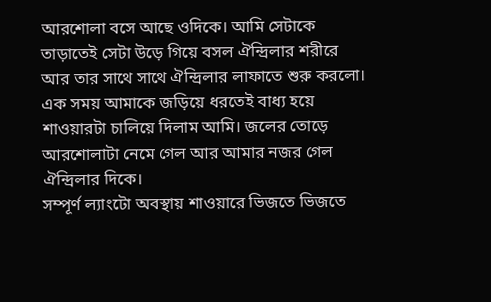আরশোলা বসে আছে ওদিকে। আমি সেটাকে তাড়াতেই সেটা উড়ে গিয়ে বসল ঐন্দ্রিলার শরীরে আর তার সাথে সাথে ঐন্দ্রিলার লাফাতে শুরু করলো। এক সময় আমাকে জড়িয়ে ধরতেই বাধ্য হয়ে শাওয়ারটা চালিয়ে দিলাম আমি। জলের তোড়ে আরশোলাটা নেমে গেল আর আমার নজর গেল ঐন্দ্রিলার দিকে।
সম্পূর্ণ ল্যাংটো অবস্থায় শাওয়ারে ভিজতে ভিজতে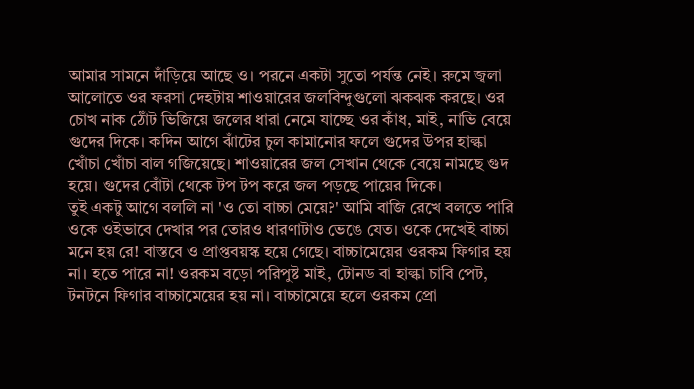আমার সামনে দাঁড়িয়ে আছে ও। পরনে একটা সুতো পর্যন্ত নেই। রুমে জ্বলা আলোতে ওর ফরসা দেহটায় শাওয়ারের জলবিন্দুগুলো ঝকঝক করছে। ওর চোখ নাক ঠোঁট ভিজিয়ে জলের ধারা নেমে যাচ্ছে ওর কাঁধ, মাই, নাভি বেয়ে গুদের দিকে। কদিন আগে ঝাঁটের চুল কামানোর ফলে গুদের উপর হাল্কা খোঁচা খোঁচা বাল গজিয়েছে। শাওয়ারের জল সেখান থেকে বেয়ে নামছে গুদ হয়ে। গুদের বোঁটা থেকে টপ টপ করে জল পড়ছে পায়ের দিকে।
তুই একটু আগে বললি না 'ও তো বাচ্চা মেয়ে?' আমি বাজি রেখে বলতে পারি ওকে ওইভাবে দেখার পর তোরও ধারণাটাও ভেঙে যেত। ওকে দেখেই বাচ্চা মনে হয় রে! বাস্তবে ও প্রাপ্তবয়স্ক হয়ে গেছে। বাচ্চামেয়ের ওরকম ফিগার হয় না। হতে পারে না! ওরকম বড়ো পরিপুষ্ট মাই, টোনড বা হাল্কা চাবি পেট, টনটনে ফিগার বাচ্চামেয়ের হয় না। বাচ্চামেয়ে হলে ওরকম প্রো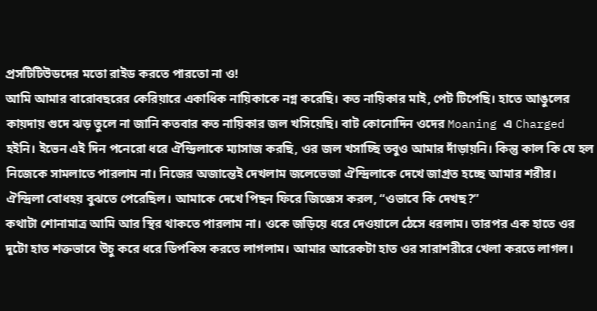প্রসটিটিউডদের মতো রাইড করতে পারতো না ও!
আমি আমার বারোবছরের কেরিয়ারে একাধিক নায়িকাকে নগ্ন করেছি। কত নায়িকার মাই, পেট টিপেছি। হাতে আঙুলের কায়দায় গুদে ঝড় তুলে না জানি কতবার কত নায়িকার জল খসিয়েছি। বাট কোনোদিন ওদের Moaning এ Charged হইনি। ইভেন এই দিন পনেরো ধরে ঐন্দ্রিলাকে ম্যাসাজ করছি, ওর জল খসাচ্ছি তবুও আমার দাঁড়ায়নি। কিন্তু কাল কি যে হল নিজেকে সামলাতে পারলাম না। নিজের অজান্তেই দেখলাম জলেভেজা ঐন্দ্রিলাকে দেখে জাগ্রত হচ্ছে আমার শরীর। ঐন্দ্রিলা বোধহয় বুঝতে পেরেছিল। আমাকে দেখে পিছন ফিরে জিজ্ঞেস করল, “ওভাবে কি দেখছ?”
কথাটা শোনামাত্র আমি আর স্থির থাকতে পারলাম না। ওকে জড়িয়ে ধরে দেওয়ালে ঠেসে ধরলাম। তারপর এক হাতে ওর দুটো হাত শক্তভাবে উচু করে ধরে ডিপকিস করতে লাগলাম। আমার আরেকটা হাত ওর সারাশরীরে খেলা করতে লাগল।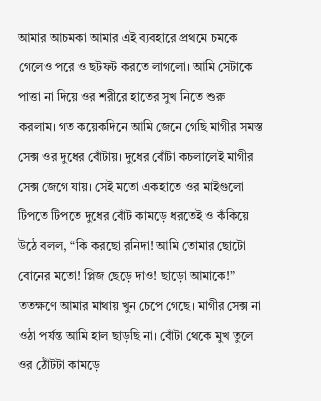আমার আচমকা আমার এই ব্যবহারে প্রথমে চমকে গেলেও পরে ও ছটফট করতে লাগলো। আমি সেটাকে পাত্তা না দিয়ে ওর শরীরে হাতের সুখ নিতে শুরু করলাম। গত কয়েকদিনে আমি জেনে গেছি মাগীর সমস্ত সেক্স ওর দুধের বোঁটায়। দুধের বোঁটা কচলালেই মাগীর সেক্স জেগে যায়। সেই মতো একহাতে ওর মাইগুলো টিপতে টিপতে দুধের বোঁট কামড়ে ধরতেই ও কঁকিয়ে উঠে বলল, “কি করছো রনিদা! আমি তোমার ছোটো বোনের মতো! প্লিজ ছেড়ে দাও! ছাড়ো আমাকে!”
ততক্ষণে আমার মাথায় খুন চেপে গেছে। মাগীর সেক্স না ওঠা পর্যন্ত আমি হাল ছাড়ছি না। বোঁটা থেকে মুখ তুলে ওর ঠোঁটটা কামড়ে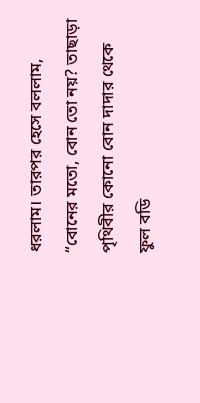ধরলাম। তারপর হেসে বললাম, “বোনের মতো, বোন তো নয়? তাছাড়া পৃথিবীর কোনো বোন দাদার থেকে ফুল বডি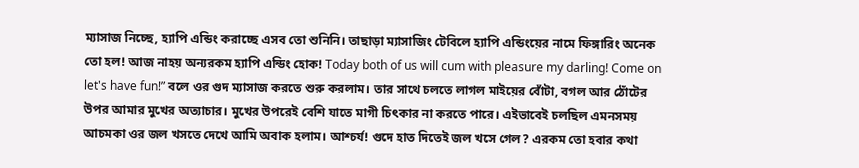ম্যাসাজ নিচ্ছে, হ্যাপি এন্ডিং করাচ্ছে এসব তো শুনিনি। তাছাড়া ম্যাসাজিং টেবিলে হ্যাপি এন্ডিংয়ের নামে ফিঙ্গারিং অনেক তো হল! আজ নাহয় অন্যরকম হ্যাপি এন্ডিং হোক! Today both of us will cum with pleasure my darling! Come on let's have fun!” বলে ওর গুদ ম্যাসাজ করতে শুরু করলাম। তার সাথে চলতে লাগল মাইয়ের বোঁটা, বগল আর ঠোঁটের উপর আমার মুখের অত্যাচার। মুখের উপরেই বেশি যাতে মাগী চিৎকার না করতে পারে। এইভাবেই চলছিল এমনসময় আচমকা ওর জল খসতে দেখে আমি অবাক হলাম। আশ্চর্য! গুদে হাত দিতেই জল খসে গেল? এরকম তো হবার কথা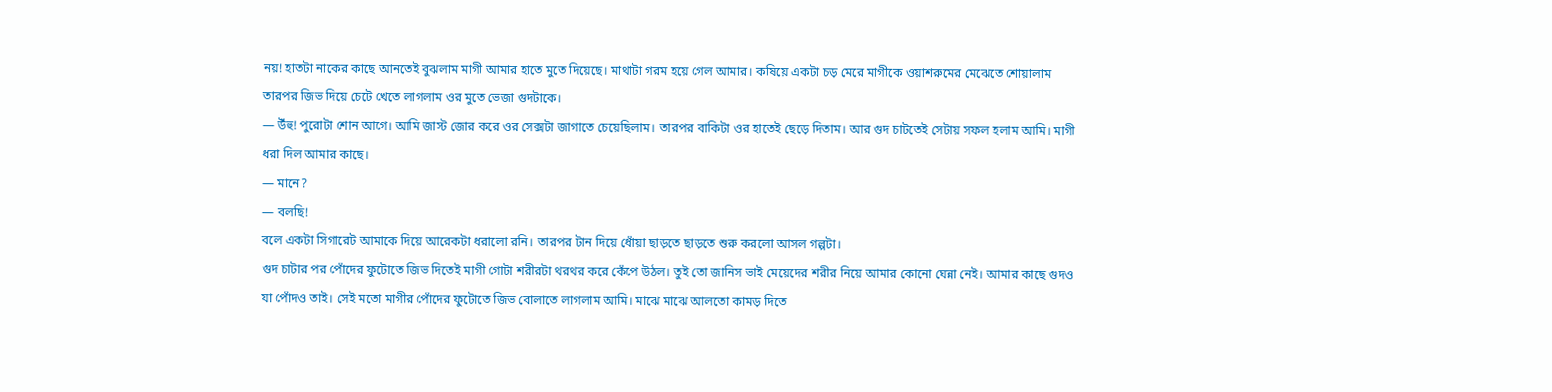নয়! হাতটা নাকের কাছে আনতেই বুঝলাম মাগী আমার হাতে মুতে দিয়েছে। মাথাটা গরম হয়ে গেল আমার। কষিয়ে একটা চড় মেরে মাগীকে ওয়াশরুমের মেঝেতে শোয়ালাম তারপর জিভ দিয়ে চেটে খেতে লাগলাম ওর মুতে ভেজা গুদটাকে।
— উঁহু! পুরোটা শোন আগে। আমি জাস্ট জোর করে ওর সেক্সটা জাগাতে চেয়েছিলাম। তারপর বাকিটা ওর হাতেই ছেড়ে দিতাম। আর গুদ চাটতেই সেটায় সফল হলাম আমি। মাগী ধরা দিল আমার কাছে।
— মানে?
— বলছি!
বলে একটা সিগারেট আমাকে দিয়ে আরেকটা ধরালো রনি। তারপর টান দিয়ে ধোঁয়া ছাড়তে ছাড়তে শুরু করলো আসল গল্পটা।
গুদ চাটার পর পোঁদের ফুটোতে জিভ দিতেই মাগী গোটা শরীরটা থরথর করে কেঁপে উঠল। তুই তো জানিস ভাই মেয়েদের শরীর নিয়ে আমার কোনো ঘেন্না নেই। আমার কাছে গুদও যা পোঁদও তাই। সেই মতো মাগীর পোঁদের ফুটোতে জিভ বোলাতে লাগলাম আমি। মাঝে মাঝে আলতো কামড় দিতে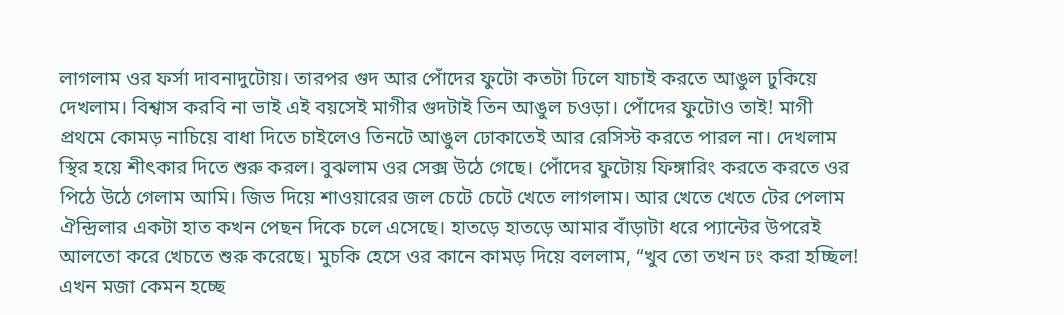লাগলাম ওর ফর্সা দাবনাদুটোয়। তারপর গুদ আর পোঁদের ফুটো কতটা ঢিলে যাচাই করতে আঙুল ঢুকিয়ে দেখলাম। বিশ্বাস করবি না ভাই এই বয়সেই মাগীর গুদটাই তিন আঙুল চওড়া। পোঁদের ফুটোও তাই! মাগী প্রথমে কোমড় নাচিয়ে বাধা দিতে চাইলেও তিনটে আঙুল ঢোকাতেই আর রেসিস্ট করতে পারল না। দেখলাম স্থির হয়ে শীৎকার দিতে শুরু করল। বুঝলাম ওর সেক্স উঠে গেছে। পোঁদের ফুটোয় ফিঙ্গারিং করতে করতে ওর পিঠে উঠে গেলাম আমি। জিভ দিয়ে শাওয়ারের জল চেটে চেটে খেতে লাগলাম। আর খেতে খেতে টের পেলাম ঐন্দ্রিলার একটা হাত কখন পেছন দিকে চলে এসেছে। হাতড়ে হাতড়ে আমার বাঁড়াটা ধরে প্যান্টের উপরেই আলতো করে খেচতে শুরু করেছে। মুচকি হেসে ওর কানে কামড় দিয়ে বললাম, “খুব তো তখন ঢং করা হচ্ছিল! এখন মজা কেমন হচ্ছে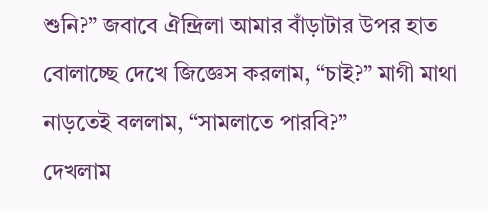শুনি?” জবাবে ঐন্দ্রিলা আমার বাঁড়াটার উপর হাত বোলাচ্ছে দেখে জিজ্ঞেস করলাম, “চাই?” মাগী মাথা নাড়তেই বললাম, “সামলাতে পারবি?”
দেখলাম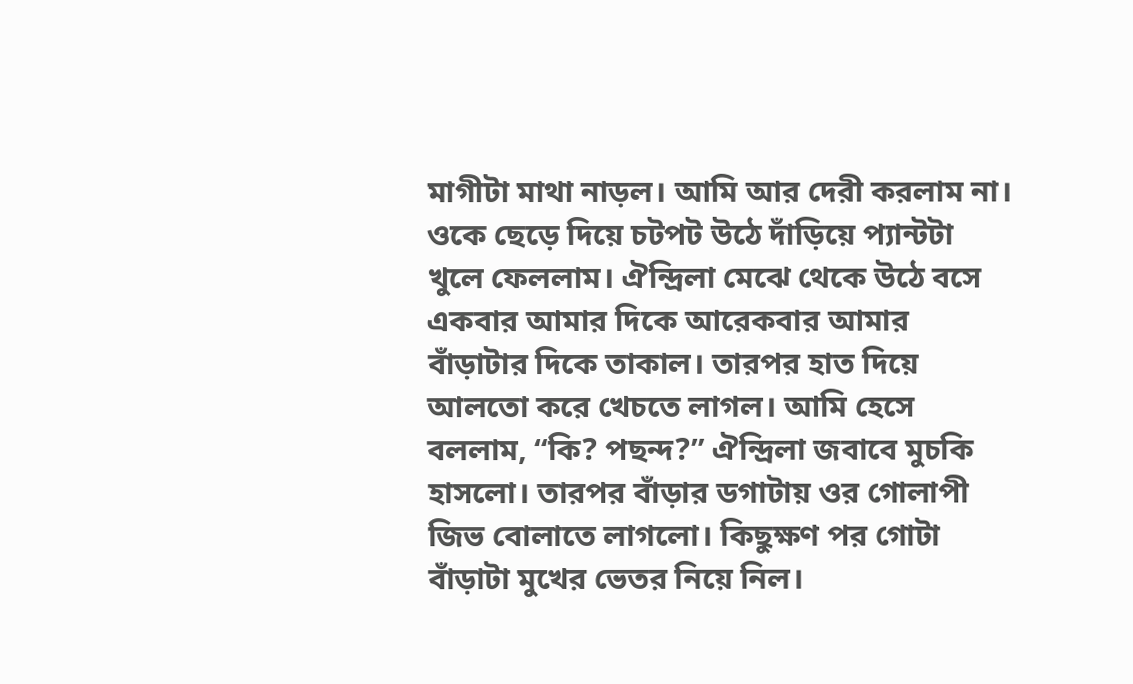মাগীটা মাথা নাড়ল। আমি আর দেরী করলাম না। ওকে ছেড়ে দিয়ে চটপট উঠে দাঁড়িয়ে প্যান্টটা খুলে ফেললাম। ঐন্দ্রিলা মেঝে থেকে উঠে বসে একবার আমার দিকে আরেকবার আমার বাঁড়াটার দিকে তাকাল। তারপর হাত দিয়ে আলতো করে খেচতে লাগল। আমি হেসে বললাম, “কি? পছন্দ?” ঐন্দ্রিলা জবাবে মুচকি হাসলো। তারপর বাঁড়ার ডগাটায় ওর গোলাপী জিভ বোলাতে লাগলো। কিছুক্ষণ পর গোটা বাঁড়াটা মুখের ভেতর নিয়ে নিল।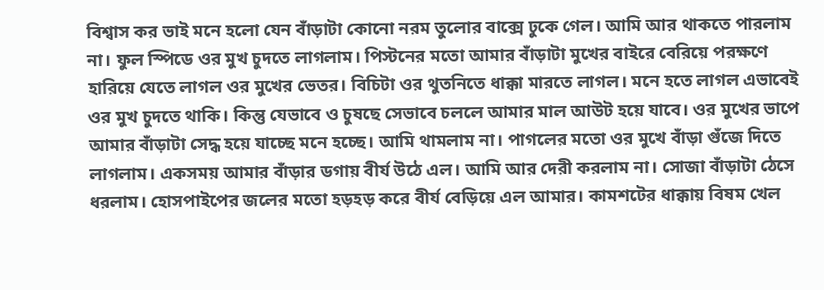বিশ্বাস কর ভাই মনে হলো যেন বাঁড়াটা কোনো নরম তুলোর বাক্সে ঢুকে গেল। আমি আর থাকতে পারলাম না। ফুল স্পিডে ওর মুখ চুদতে লাগলাম। পিস্টনের মতো আমার বাঁড়াটা মুখের বাইরে বেরিয়ে পরক্ষণে হারিয়ে যেতে লাগল ওর মুখের ভেতর। বিচিটা ওর থুতনিতে ধাক্কা মারতে লাগল। মনে হতে লাগল এভাবেই ওর মুখ চুদতে থাকি। কিন্তু যেভাবে ও চুষছে সেভাবে চললে আমার মাল আউট হয়ে যাবে। ওর মুখের ভাপে আমার বাঁড়াটা সেদ্ধ হয়ে যাচ্ছে মনে হচ্ছে। আমি থামলাম না। পাগলের মতো ওর মুখে বাঁড়া গুঁজে দিতে লাগলাম। একসময় আমার বাঁড়ার ডগায় বীর্য উঠে এল। আমি আর দেরী করলাম না। সোজা বাঁড়াটা ঠেসে ধরলাম। হোসপাইপের জলের মতো হড়হড় করে বীর্য বেড়িয়ে এল আমার। কামশটের ধাক্কায় বিষম খেল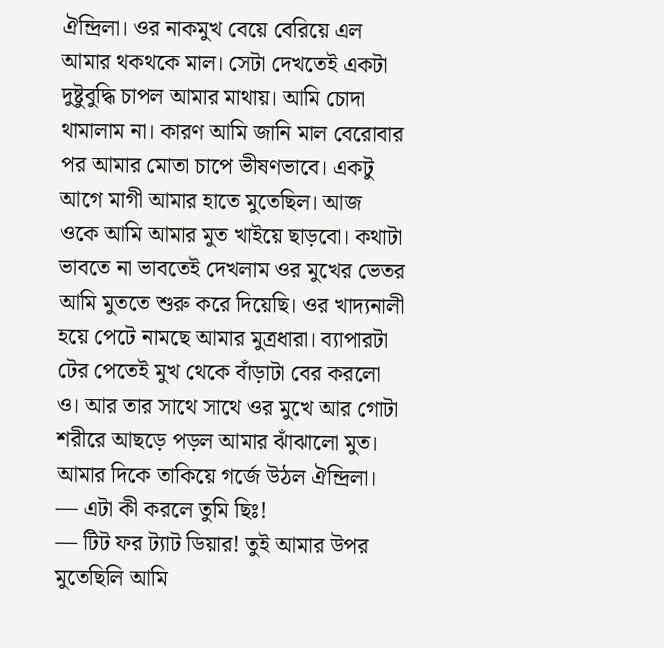ঐন্দ্রিলা। ওর নাকমুখ বেয়ে বেরিয়ে এল আমার থকথকে মাল। সেটা দেখতেই একটা দুষ্টুবুদ্ধি চাপল আমার মাথায়। আমি চোদা থামালাম না। কারণ আমি জানি মাল বেরোবার পর আমার মোতা চাপে ভীষণভাবে। একটু আগে মাগী আমার হাতে মুতেছিল। আজ ওকে আমি আমার মুত খাইয়ে ছাড়বো। কথাটা ভাবতে না ভাবতেই দেখলাম ওর মুখের ভেতর আমি মুততে শুরু করে দিয়েছি। ওর খাদ্যনালী হয়ে পেটে নামছে আমার মুত্রধারা। ব্যাপারটা টের পেতেই মুখ থেকে বাঁড়াটা বের করলো ও। আর তার সাথে সাথে ওর মুখে আর গোটা শরীরে আছড়ে পড়ল আমার ঝাঁঝালো মুত। আমার দিকে তাকিয়ে গর্জে উঠল ঐন্দ্রিলা।
— এটা কী করলে তুমি ছিঃ!
— টিট ফর ট্যাট ডিয়ার! তুই আমার উপর মুতেছিলি আমি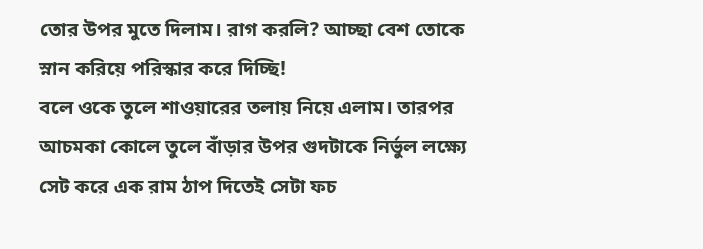তোর উপর মুতে দিলাম। রাগ করলি? আচ্ছা বেশ তোকে স্নান করিয়ে পরিস্কার করে দিচ্ছি!
বলে ওকে তুলে শাওয়ারের তলায় নিয়ে এলাম। তারপর আচমকা কোলে তুলে বাঁড়ার উপর গুদটাকে নির্ভুল লক্ষ্যে সেট করে এক রাম ঠাপ দিতেই সেটা ফচ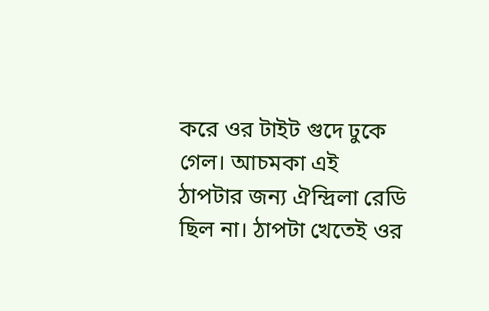করে ওর টাইট গুদে ঢুকে গেল। আচমকা এই ঠাপটার জন্য ঐন্দ্রিলা রেডি ছিল না। ঠাপটা খেতেই ওর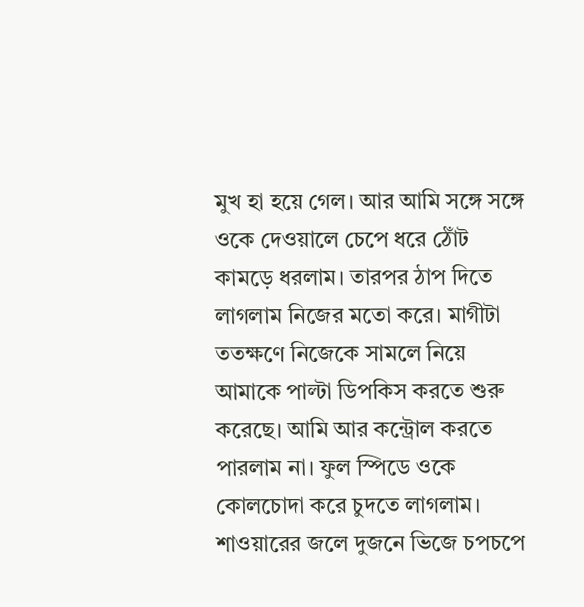মুখ হা হয়ে গেল। আর আমি সঙ্গে সঙ্গে ওকে দেওয়ালে চেপে ধরে ঠোঁট কামড়ে ধরলাম। তারপর ঠাপ দিতে লাগলাম নিজের মতো করে। মাগীটা ততক্ষণে নিজেকে সামলে নিয়ে আমাকে পাল্টা ডিপকিস করতে শুরু করেছে। আমি আর কন্ট্রোল করতে পারলাম না। ফুল স্পিডে ওকে কোলচোদা করে চুদতে লাগলাম। শাওয়ারের জলে দুজনে ভিজে চপচপে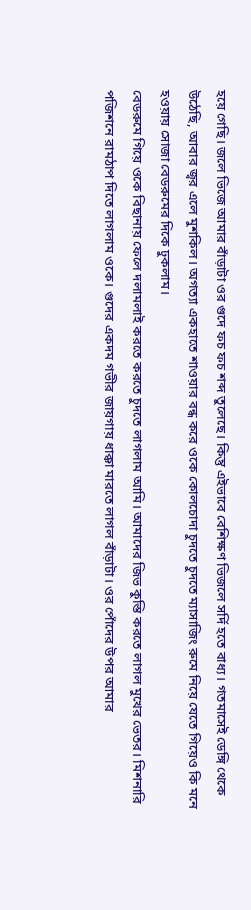হয়ে গেছি। জলে ভিজে আমার বাঁড়াটা ওর গুদে ফচ ফচ শব্দ তুলেছে। কিন্তু এইভাবে বেশিক্ষণ ভিজলে সর্দি হতে বাধ্য। গতমাসেই ডেঙ্গি থেকে উঠেছি, আবার জ্বর এলে মুশকিল। অগত্যা একহাতে শাওয়ার বন্ধ করে ওকে কোলচোদা চুদতে চুদতে ম্যাসাজিং রুমে নিয়ে যেতে গিয়েও কি মনে হওয়ায় সোজা বেডরুমের দিকে ঢুকলাম।
বেডরুমে গিয়ে ওকে বিছানায় ফেলে দলামলাই করতে করতে চুদতে লাগলাম আমি। আমাদের জিভ কুস্তি করতে লাগল মুখের ভেতর। মিশনারি পজিশনে রামঠাপ দিতে লাগলাম ওকে। গুদের একদম গভীর জায়গায় ধাক্কা মারতে লাগল বাঁড়াটা। ওর পোঁদের উপর আমার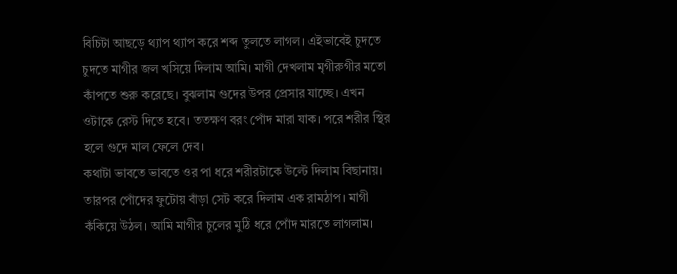বিচিটা আছড়ে থ্যাপ থ্যাপ করে শব্দ তুলতে লাগল। এইভাবেই চুদতে চুদতে মাগীর জল খসিয়ে দিলাম আমি। মাগী দেখলাম মৃগীরুগীর মতো কাঁপতে শুরু করেছে। বুঝলাম গুদের উপর প্রেসার যাচ্ছে। এখন ওটাকে রেস্ট দিতে হবে। ততক্ষণ বরং পোঁদ মারা যাক। পরে শরীর স্থির হলে গুদে মাল ফেলে দেব।
কথাটা ভাবতে ভাবতে ওর পা ধরে শরীরটাকে উল্টে দিলাম বিছানায়। তারপর পোঁদের ফুটোয় বাঁড়া সেট করে দিলাম এক রামঠাপ। মাগী কঁকিয়ে উঠল। আমি মাগীর চুলের মুঠি ধরে পোঁদ মারতে লাগলাম।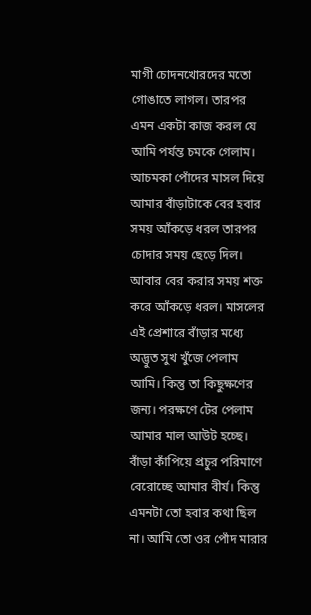মাগী চোদনখোরদের মতো গোঙাতে লাগল। তারপর এমন একটা কাজ করল যে আমি পর্যন্ত চমকে গেলাম। আচমকা পোঁদের মাসল দিয়ে আমার বাঁড়াটাকে বের হবার সময় আঁকড়ে ধরল তারপর চোদার সময় ছেড়ে দিল। আবার বের করার সময় শক্ত করে আঁকড়ে ধরল। মাসলের এই প্রেশারে বাঁড়ার মধ্যে অদ্ভুত সুখ খুঁজে পেলাম আমি। কিন্তু তা কিছুক্ষণের জন্য। পরক্ষণে টের পেলাম আমার মাল আউট হচ্ছে। বাঁড়া কাঁপিয়ে প্রচুর পরিমাণে বেরোচ্ছে আমার বীর্য। কিন্তু এমনটা তো হবার কথা ছিল না। আমি তো ওর পোঁদ মারার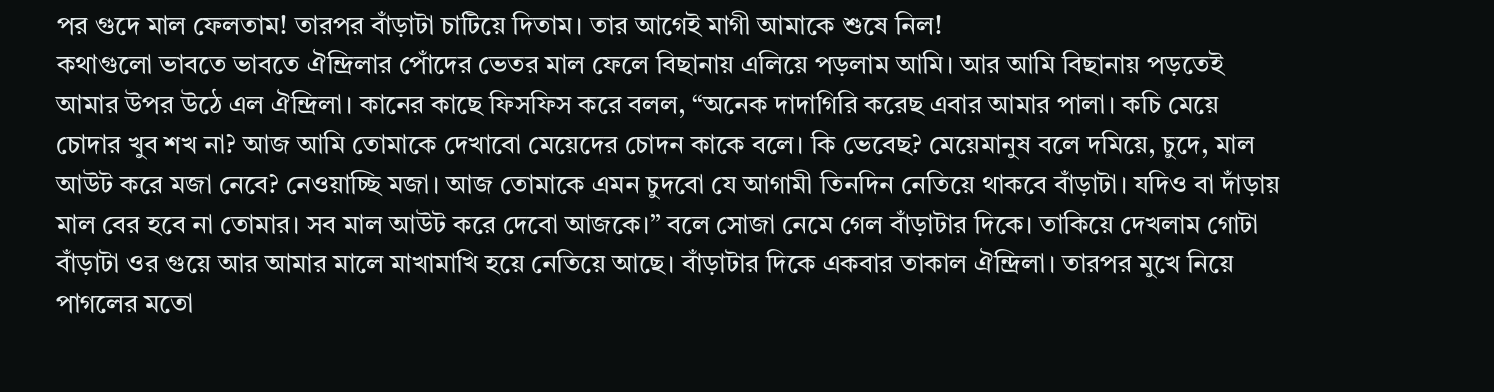পর গুদে মাল ফেলতাম! তারপর বাঁড়াটা চাটিয়ে দিতাম। তার আগেই মাগী আমাকে শুষে নিল!
কথাগুলো ভাবতে ভাবতে ঐন্দ্রিলার পোঁদের ভেতর মাল ফেলে বিছানায় এলিয়ে পড়লাম আমি। আর আমি বিছানায় পড়তেই আমার উপর উঠে এল ঐন্দ্রিলা। কানের কাছে ফিসফিস করে বলল, “অনেক দাদাগিরি করেছ এবার আমার পালা। কচি মেয়ে চোদার খুব শখ না? আজ আমি তোমাকে দেখাবো মেয়েদের চোদন কাকে বলে। কি ভেবেছ? মেয়েমানুষ বলে দমিয়ে, চুদে, মাল আউট করে মজা নেবে? নেওয়াচ্ছি মজা। আজ তোমাকে এমন চুদবো যে আগামী তিনদিন নেতিয়ে থাকবে বাঁড়াটা। যদিও বা দাঁড়ায় মাল বের হবে না তোমার। সব মাল আউট করে দেবো আজকে।” বলে সোজা নেমে গেল বাঁড়াটার দিকে। তাকিয়ে দেখলাম গোটা বাঁড়াটা ওর গুয়ে আর আমার মালে মাখামাখি হয়ে নেতিয়ে আছে। বাঁড়াটার দিকে একবার তাকাল ঐন্দ্রিলা। তারপর মুখে নিয়ে পাগলের মতো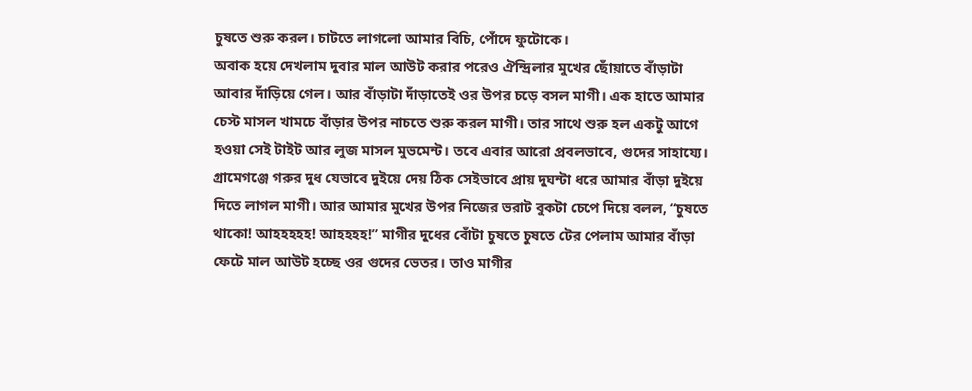চুষতে শুরু করল। চাটতে লাগলো আমার বিচি, পোঁদে ফুটোকে।
অবাক হয়ে দেখলাম দুবার মাল আউট করার পরেও ঐন্দ্রিলার মুখের ছোঁয়াতে বাঁড়াটা আবার দাঁড়িয়ে গেল। আর বাঁড়াটা দাঁড়াতেই ওর উপর চড়ে বসল মাগী। এক হাতে আমার চেস্ট মাসল খামচে বাঁড়ার উপর নাচতে শুরু করল মাগী। তার সাথে শুরু হল একটু আগে হওয়া সেই টাইট আর লুজ মাসল মুভমেন্ট। তবে এবার আরো প্রবলভাবে, গুদের সাহায্যে। গ্রামেগঞ্জে গরুর দুধ যেভাবে দুইয়ে দেয় ঠিক সেইভাবে প্রায় দুঘন্টা ধরে আমার বাঁড়া দুইয়ে দিতে লাগল মাগী। আর আমার মুখের উপর নিজের ভরাট বুকটা চেপে দিয়ে বলল, “চুষতে থাকো! আহহহহহ! আহহহহ!” মাগীর দুধের বোঁটা চুষতে চুষতে টের পেলাম আমার বাঁড়া ফেটে মাল আউট হচ্ছে ওর গুদের ভেতর। তাও মাগীর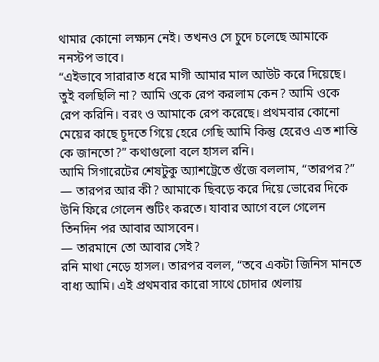থামার কোনো লক্ষ্যন নেই। তখনও সে চুদে চলেছে আমাকে ননস্টপ ভাবে।
“এইভাবে সারারাত ধরে মাগী আমার মাল আউট করে দিয়েছে। তুই বলছিলি না? আমি ওকে রেপ করলাম কেন? আমি ওকে রেপ করিনি। বরং ও আমাকে রেপ করেছে। প্রথমবার কোনো মেয়ের কাছে চুদতে গিয়ে হেরে গেছি আমি কিন্তু হেরেও এত শান্তি কে জানতো?” কথাগুলো বলে হাসল রনি।
আমি সিগারেটের শেষটুকু অ্যাশট্রেতে গুঁজে বললাম, “তারপর?”
— তারপর আর কী? আমাকে ছিবড়ে করে দিয়ে ভোরের দিকে উনি ফিরে গেলেন শুটিং করতে। যাবার আগে বলে গেলেন তিনদিন পর আবার আসবেন।
— তারমানে তো আবার সেই?
রনি মাথা নেড়ে হাসল। তারপর বলল, “তবে একটা জিনিস মানতে বাধ্য আমি। এই প্রথমবার কারো সাথে চোদার খেলায়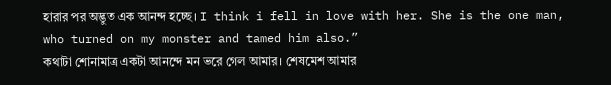হারার পর অদ্ভুত এক আনন্দ হচ্ছে। I think i fell in love with her. She is the one man, who turned on my monster and tamed him also.”
কথাটা শোনামাত্র একটা আনন্দে মন ভরে গেল আমার। শেষমেশ আমার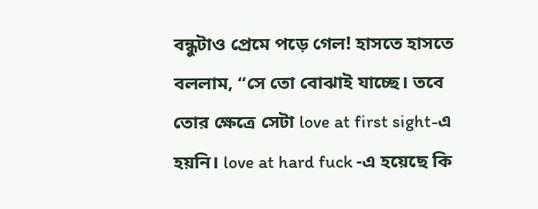বন্ধুটাও প্রেমে পড়ে গেল! হাসতে হাসতে বললাম, “সে তো বোঝাই যাচ্ছে। তবে তোর ক্ষেত্রে সেটা love at first sight-এ হয়নি। love at hard fuck -এ হয়েছে কি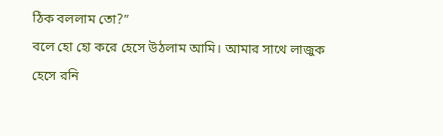ঠিক বললাম তো?”
বলে হো হো করে হেসে উঠলাম আমি। আমার সাথে লাজুক হেসে রনি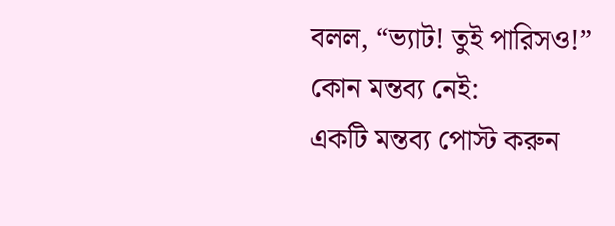বলল, “ভ্যাট! তুই পারিসও!”
কোন মন্তব্য নেই:
একটি মন্তব্য পোস্ট করুন